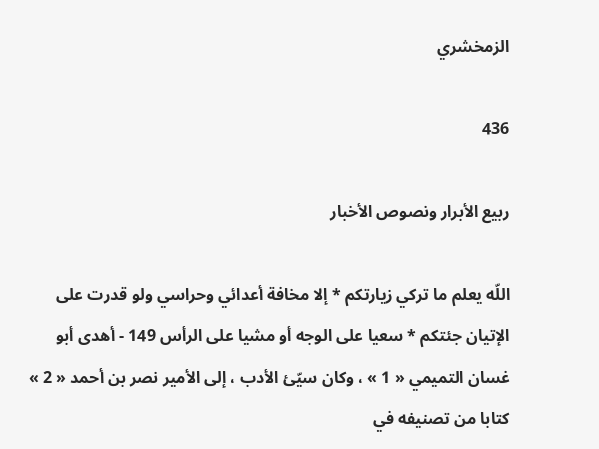الزمخشري

436

ربيع الأبرار ونصوص الأخبار

اللّه يعلم ما تركي زيارتكم * إلا مخافة أعدائي وحراسي ولو قدرت على الإتيان جئتكم * سعيا على الوجه أو مشيا على الرأس 149 - أهدى أبو غسان التميمي « 1 » ، وكان سيّئ الأدب ، إلى الأمير نصر بن أحمد « 2 » كتابا من تصنيفه في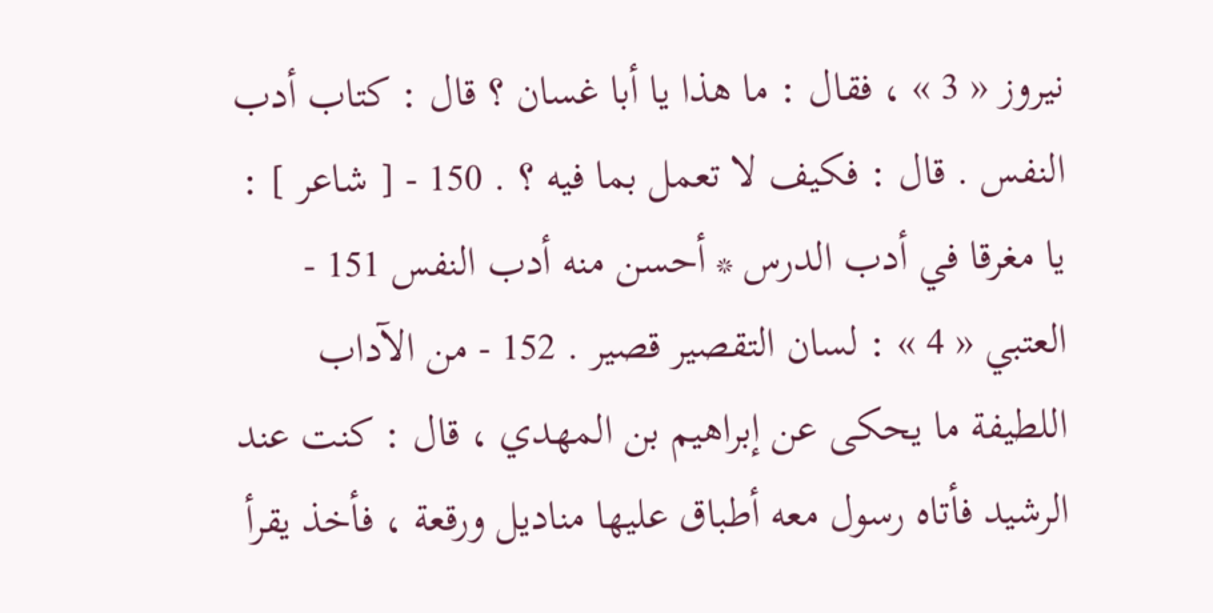نيروز « 3 » ، فقال : ما هذا يا أبا غسان ؟ قال : كتاب أدب النفس . قال : فكيف لا تعمل بما فيه ؟ . 150 - [ شاعر ] : يا مغرقا في أدب الدرس * أحسن منه أدب النفس 151 - العتبي « 4 » : لسان التقصير قصير . 152 - من الآداب اللطيفة ما يحكى عن إبراهيم بن المهدي ، قال : كنت عند الرشيد فأتاه رسول معه أطباق عليها مناديل ورقعة ، فأخذ يقرأ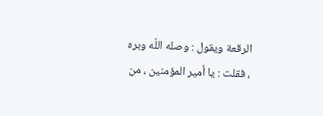الرقعة ويقول : وصله اللّه وبره ، فقلت : يا أمير المؤمنين ، من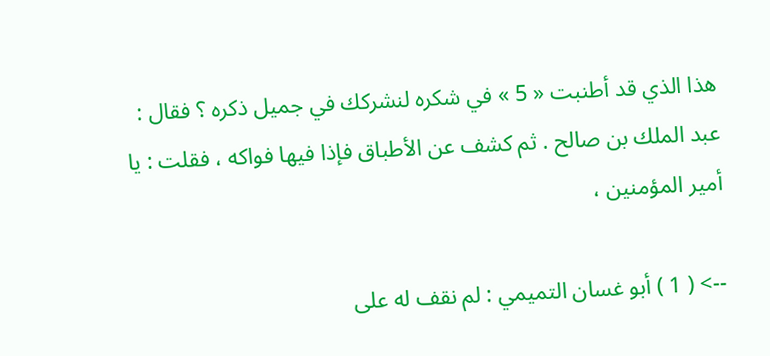هذا الذي قد أطنبت « 5 » في شكره لنشركك في جميل ذكره ؟ فقال : عبد الملك بن صالح . ثم كشف عن الأطباق فإذا فيها فواكه ، فقلت : يا أمير المؤمنين ،

--> ( 1 ) أبو غسان التميمي : لم نقف له على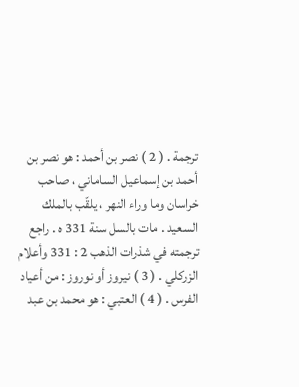ترجمة . ( 2 ) نصر بن أحمد : هو نصر بن أحمد بن إسماعيل الساماني ، صاحب خراسان وما وراء النهر ، يلقّب بالملك السعيد . مات بالسل سنة 331 ه . راجع ترجمته في شذرات الذهب 2 : 331 وأعلام الزركلي . ( 3 ) نيروز أو نوروز : من أعياد الفرس . ( 4 ) العتبي : هو محمد بن عبد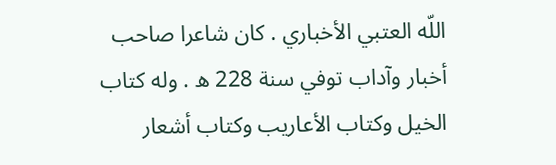اللّه العتبي الأخباري . كان شاعرا صاحب أخبار وآداب توفي سنة 228 ه . وله كتاب الخيل وكتاب الأعاريب وكتاب أشعار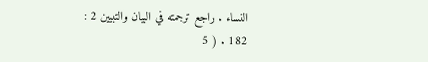النساء . راجع ترجمته في البيان والتبيين 2 : 182 . ( 5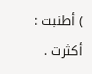) أطنبت : أكثرت .